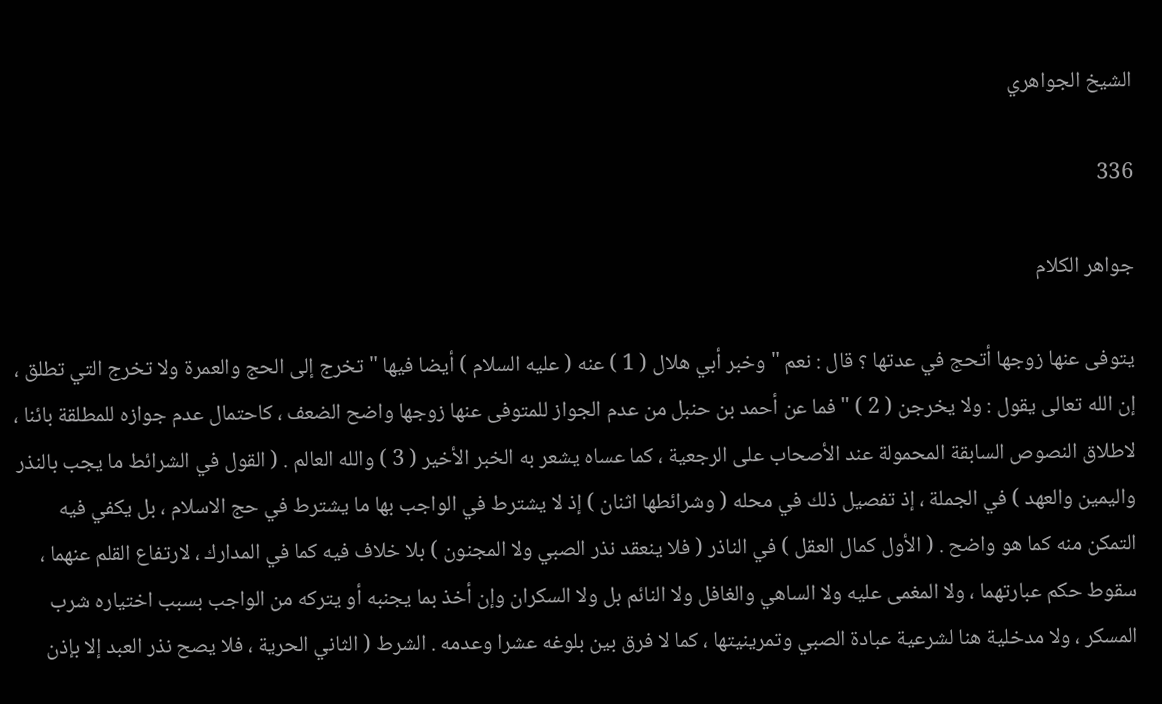الشيخ الجواهري

336

جواهر الكلام

يتوفى عنها زوجها أتحج في عدتها ؟ قال : نعم " وخبر أبي هلال ( 1 ) عنه ( عليه السلام ) أيضا فيها " تخرج إلى الحج والعمرة ولا تخرج التي تطلق ، إن الله تعالى يقول : ولا يخرجن ( 2 ) " فما عن أحمد بن حنبل من عدم الجواز للمتوفى عنها زوجها واضح الضعف ، كاحتمال عدم جوازه للمطلقة بائنا ، لاطلاق النصوص السابقة المحمولة عند الأصحاب على الرجعية ، كما عساه يشعر به الخبر الأخير ( 3 ) والله العالم . ( القول في الشرائط ما يجب بالنذر واليمين والعهد ) في الجملة ، إذ تفصيل ذلك في محله ( وشرائطها اثنان ) إذ لا يشترط في الواجب بها ما يشترط في حج الاسلام ، بل يكفي فيه التمكن منه كما هو واضح . ( الأول كمال العقل ) في الناذر ( فلا ينعقد نذر الصبي ولا المجنون ) بلا خلاف فيه كما في المدارك ، لارتفاع القلم عنهما ، سقوط حكم عبارتهما ، ولا المغمى عليه ولا الساهي والغافل ولا النائم بل ولا السكران وإن أخذ بما يجنبه أو يتركه من الواجب بسبب اختياره شرب المسكر ، ولا مدخلية هنا لشرعية عبادة الصبي وتمرينيتها ، كما لا فرق بين بلوغه عشرا وعدمه . الشرط ( الثاني الحرية ، فلا يصح نذر العبد إلا بإذن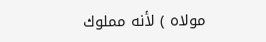مولاه ) لأنه مملوك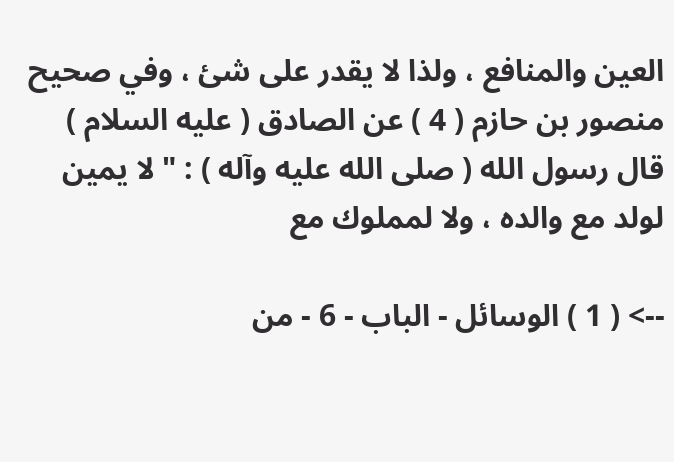العين والمنافع ، ولذا لا يقدر على شئ ، وفي صحيح منصور بن حازم ( 4 ) عن الصادق ( عليه السلام ) قال رسول الله ( صلى الله عليه وآله ) : " لا يمين لولد مع والده ، ولا لمملوك مع

--> ( 1 ) الوسائل - الباب - 6 - من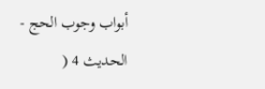أبواب وجوب الحج - الحديث 4 (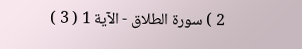2 ) سورة الطلاق - الآية 1 ( 3 )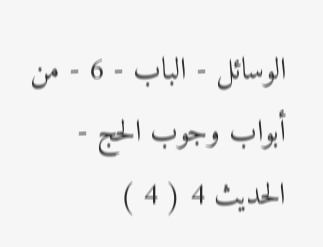الوسائل - الباب - 6 - من أبواب وجوب الحج - الحديث 4 ( 4 )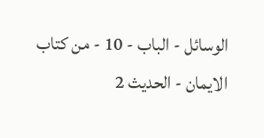الوسائل - الباب - 10 - من كتاب الايمان - الحديث 2